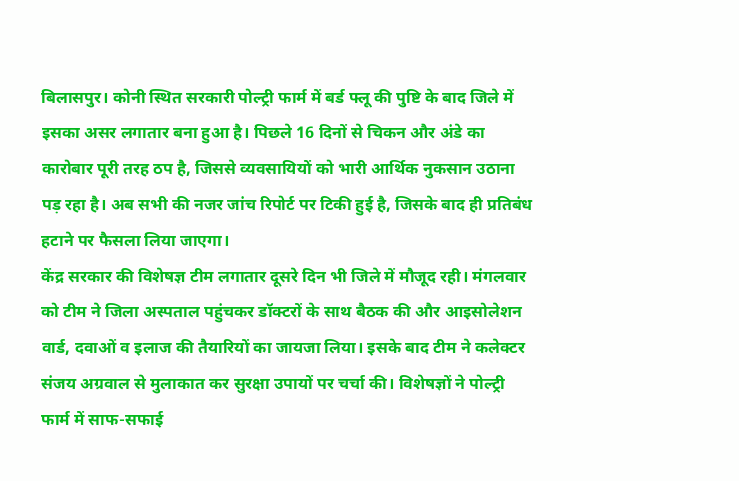बिलासपुर। कोनी स्थित सरकारी पोल्ट्री फार्म में बर्ड फ्लू की पुष्टि के बाद जिले में इसका असर लगातार बना हुआ है। पिछले 16 दिनों से चिकन और अंडे का कारोबार पूरी तरह ठप है, जिससे व्यवसायियों को भारी आर्थिक नुकसान उठाना पड़ रहा है। अब सभी की नजर जांच रिपोर्ट पर टिकी हुई है, जिसके बाद ही प्रतिबंध हटाने पर फैसला लिया जाएगा।
केंद्र सरकार की विशेषज्ञ टीम लगातार दूसरे दिन भी जिले में मौजूद रही। मंगलवार को टीम ने जिला अस्पताल पहुंचकर डॉक्टरों के साथ बैठक की और आइसोलेशन वार्ड, दवाओं व इलाज की तैयारियों का जायजा लिया। इसके बाद टीम ने कलेक्टर संजय अग्रवाल से मुलाकात कर सुरक्षा उपायों पर चर्चा की। विशेषज्ञों ने पोल्ट्री फार्म में साफ-सफाई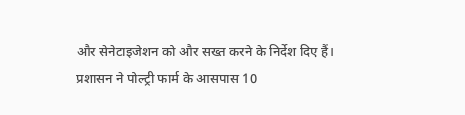और सेनेटाइजेशन को और सख्त करने के निर्देश दिए हैं।
प्रशासन ने पोल्ट्री फार्म के आसपास 10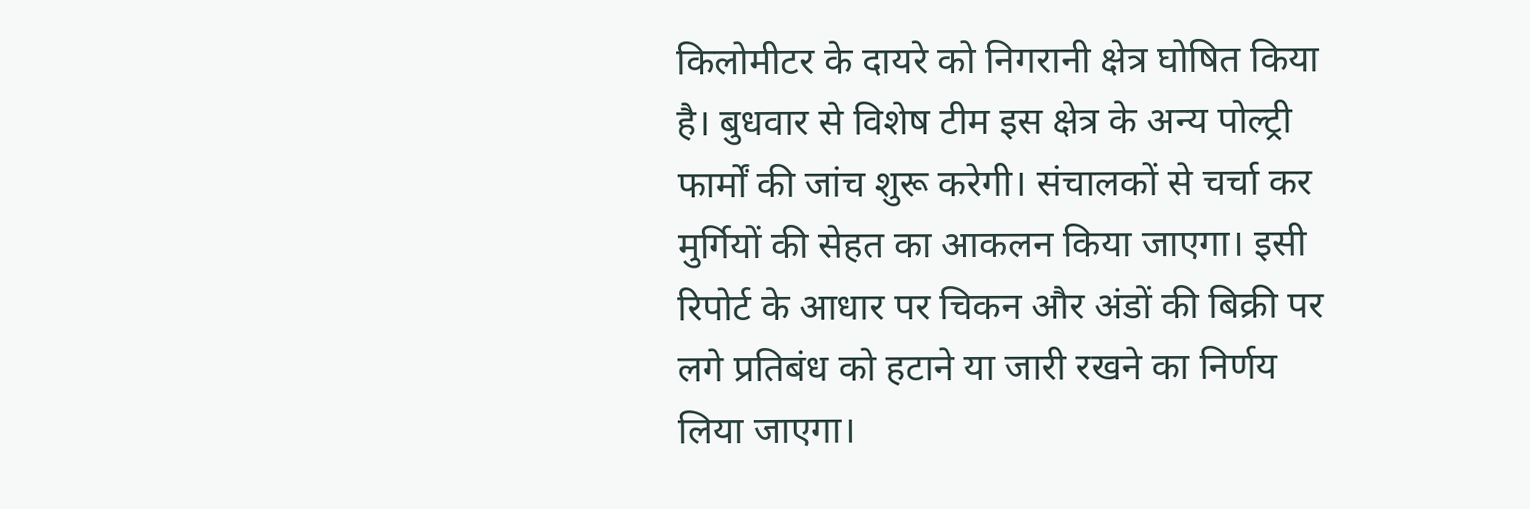किलोमीटर के दायरे को निगरानी क्षेत्र घोषित किया है। बुधवार से विशेष टीम इस क्षेत्र के अन्य पोल्ट्री फार्मों की जांच शुरू करेगी। संचालकों से चर्चा कर मुर्गियों की सेहत का आकलन किया जाएगा। इसी रिपोर्ट के आधार पर चिकन और अंडों की बिक्री पर लगे प्रतिबंध को हटाने या जारी रखने का निर्णय लिया जाएगा।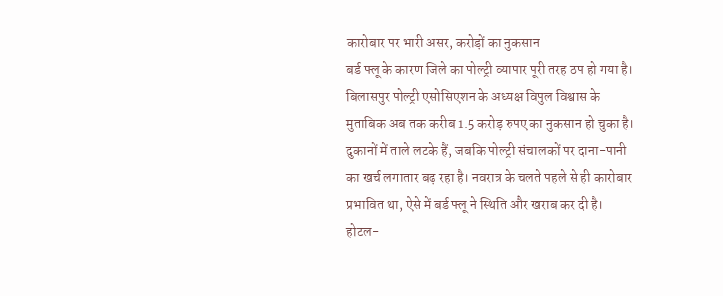कारोबार पर भारी असर, करोड़ों का नुकसान
बर्ड फ्लू के कारण जिले का पोल्ट्री व्यापार पूरी तरह ठप हो गया है। बिलासपुर पोल्ट्री एसोसिएशन के अध्यक्ष विपुल विश्वास के मुताबिक अब तक करीब 1.5 करोड़ रुपए का नुकसान हो चुका है। दुकानों में ताले लटके हैं, जबकि पोल्ट्री संचालकों पर दाना-पानी का खर्च लगातार बढ़ रहा है। नवरात्र के चलते पहले से ही कारोबार प्रभावित था, ऐसे में बर्ड फ्लू ने स्थिति और खराब कर दी है।
होटल-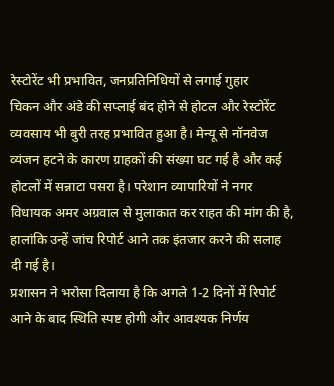रेस्टोरेंट भी प्रभावित, जनप्रतिनिधियों से लगाई गुहार
चिकन और अंडे की सप्लाई बंद होने से होटल और रेस्टोरेंट व्यवसाय भी बुरी तरह प्रभावित हुआ है। मेन्यू से नॉनवेज व्यंजन हटने के कारण ग्राहकों की संख्या घट गई है और कई होटलों में सन्नाटा पसरा है। परेशान व्यापारियों ने नगर विधायक अमर अग्रवाल से मुलाकात कर राहत की मांग की है, हालांकि उन्हें जांच रिपोर्ट आने तक इंतजार करने की सलाह दी गई है।
प्रशासन ने भरोसा दिलाया है कि अगले 1-2 दिनों में रिपोर्ट आने के बाद स्थिति स्पष्ट होगी और आवश्यक निर्णय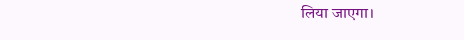लिया जाएगा।